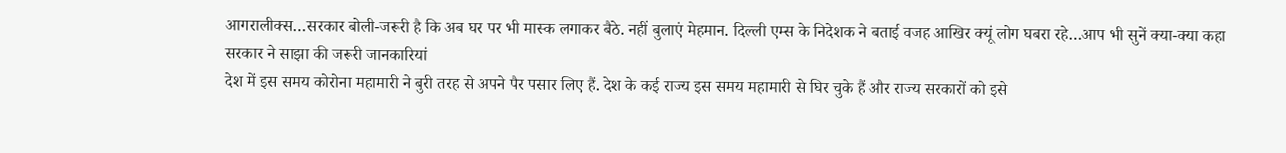आगरालीक्स…सरकार बोली-जरूरी है कि अब घर पर भी मास्क लगाकर बैठे. नहीं बुलाएं मेहमान. दिल्ली एम्स के निदेशक ने बताई वजह आखिर क्यूं लोग घबरा रहे…आप भी सुनें क्या-क्या कहा
सरकार ने साझा की जरूरी जानकारियां
देश में इस समय कोरोना महामारी ने बुरी तरह से अपने पैर पसार लिए हैं. देश के कई राज्य इस समय महामारी से घिर चुके हैं और राज्य सरकारों को इसे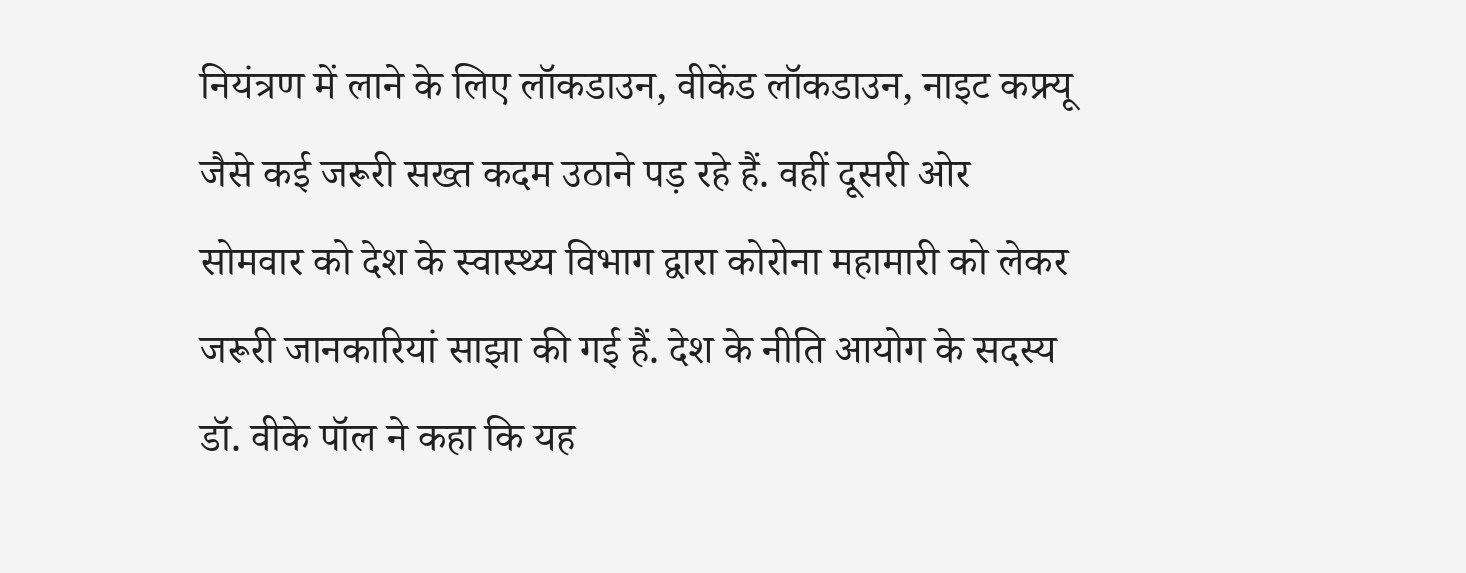नियंत्रण में लाने के लिए लॉकडाउन, वीकेंड लॉकडाउन, नाइट कफ्र्यू जैसे कई जरूरी सख्त कदम उठाने पड़ रहे हैं. वहीं दूसरी ओर सोमवार को देश के स्वास्थ्य विभाग द्वारा कोरोना महामारी को लेकर जरूरी जानकारियां साझा की गई हैं. देश के नीति आयोग के सदस्य डॉ. वीके पॉल ने कहा कि यह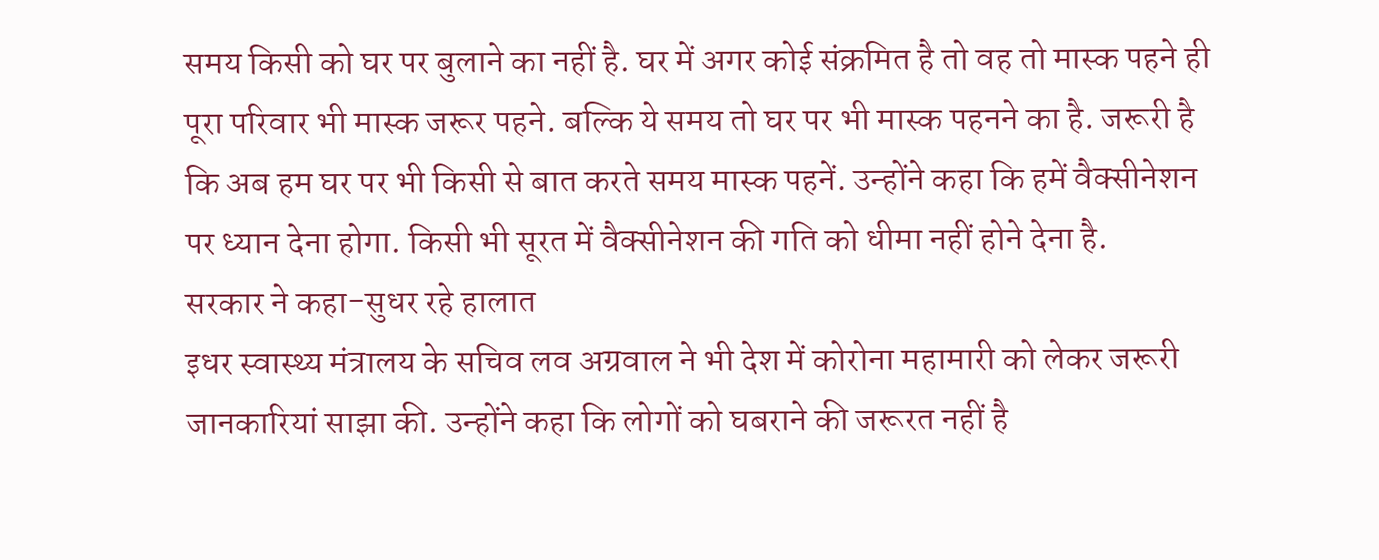समय किसी को घर पर बुलाने का नहीं है. घर में अगर कोई संक्रमित है तो वह तो मास्क पहने ही पूरा परिवार भी मास्क जरूर पहने. बल्कि ये समय तो घर पर भी मास्क पहनने का है. जरूरी है कि अब हम घर पर भी किसी से बात करते समय मास्क पहनें. उन्होंने कहा कि हमें वैक्सीनेशन पर ध्यान देना होगा. किसी भी सूरत में वैक्सीनेशन की गति को धीमा नहीं होने देना है.
सरकार ने कहा-सुधर रहे हालात
इधर स्वास्थ्य मंत्रालय के सचिव लव अग्रवाल ने भी देश में कोरोना महामारी को लेकर जरूरी जानकारियां साझा की. उन्होंने कहा कि लोगों को घबराने की जरूरत नहीं है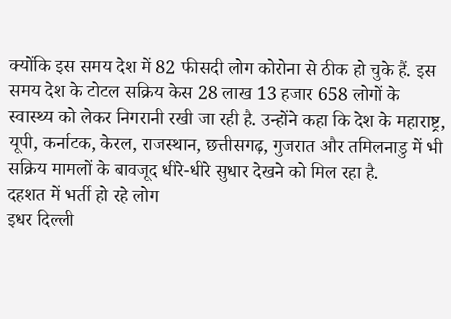क्योंकि इस समय देश में 82 फीसदी लोग कोरोना से ठीक हो चुके हैं. इस समय देश के टोटल सक्रिय केस 28 लाख 13 हजार 658 लोगों के स्वास्थ्य को लेकर निगरानी रखी जा रही है. उन्होंने कहा कि देश के महाराष्ट्र, यूपी, कर्नाटक, केरल, राजस्थान, छत्तीसगढ़, गुजरात और तमिलनाडु में भी सक्रिय मामलों के बावजूद धीरे-धीरे सुधार देखने को मिल रहा है.
दहशत में भर्ती हो रहे लोग
इधर दिल्ली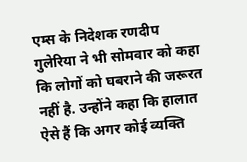एम्स के निदेशक रणदीप गुलेरिया ने भी सोमवार को कहा कि लोगों को घबराने की जरूरत नहीं है. उन्होंने कहा कि हालात ऐसे हैं कि अगर कोई व्यक्ति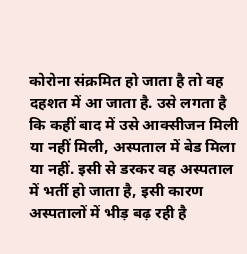कोरोना संक्रमित हो जाता है तो वह दहशत में आ जाता है. उसे लगता है कि कहीं बाद में उसे आक्सीजन मिली या नहीं मिली, अस्पताल में बेड मिला या नहीं. इसी से डरकर वह अस्पताल में भर्ती हो जाता है, इसी कारण अस्पतालों में भीड़ बढ़ रही है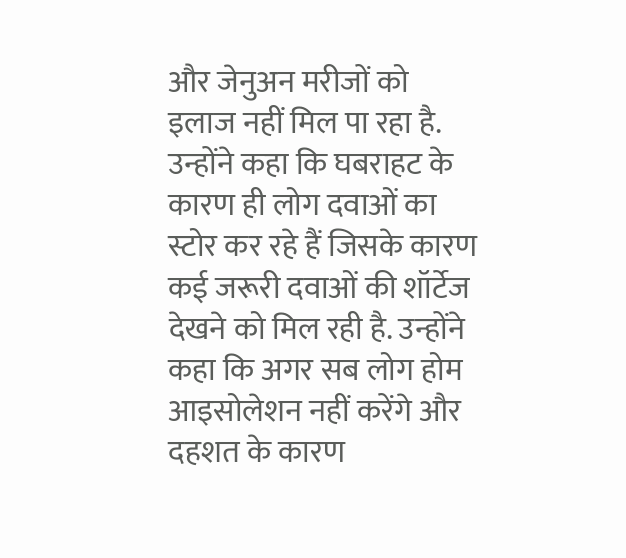और जेनुअन मरीजों को इलाज नहीं मिल पा रहा है. उन्होंने कहा कि घबराहट के कारण ही लोग दवाओं का स्टोर कर रहे हैं जिसके कारण कई जरूरी दवाओं की शॉर्टेज देखने को मिल रही है. उन्होंने कहा कि अगर सब लोग होम आइसोलेशन नहीं करेंगे और दहशत के कारण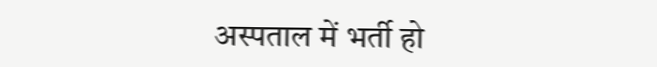अस्पताल में भर्ती हो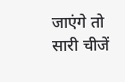जाएंगे तो सारी चीजें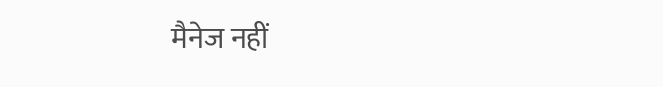मैनेज नहीं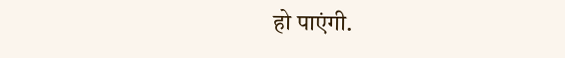हो पाएंगी.